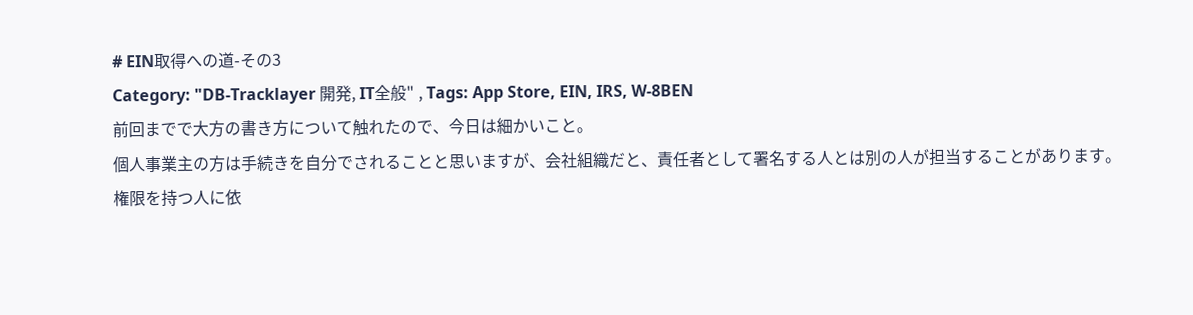# EIN取得への道-その3
Category: "DB-Tracklayer 開発, IT全般" , Tags: App Store, EIN, IRS, W-8BEN
前回までで大方の書き方について触れたので、今日は細かいこと。
個人事業主の方は手続きを自分でされることと思いますが、会社組織だと、責任者として署名する人とは別の人が担当することがあります。
権限を持つ人に依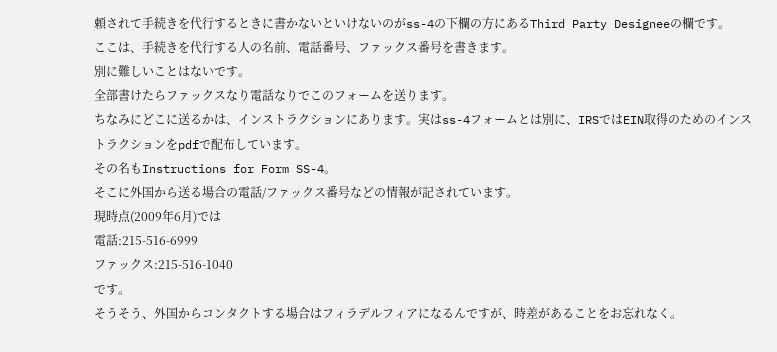頼されて手続きを代行するときに書かないといけないのがss-4の下欄の方にあるThird Party Designeeの欄です。
ここは、手続きを代行する人の名前、電話番号、ファックス番号を書きます。
別に難しいことはないです。
全部書けたらファックスなり電話なりでこのフォームを送ります。
ちなみにどこに送るかは、インストラクションにあります。実はss-4フォームとは別に、IRSではEIN取得のためのインストラクションをpdfで配布しています。
その名もInstructions for Form SS-4。
そこに外国から送る場合の電話/ファックス番号などの情報が記されています。
現時点(2009年6月)では
電話:215-516-6999
ファックス:215-516-1040
です。
そうそう、外国からコンタクトする場合はフィラデルフィアになるんですが、時差があることをお忘れなく。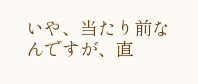いや、当たり前なんですが、直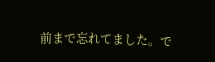前まで忘れてました。で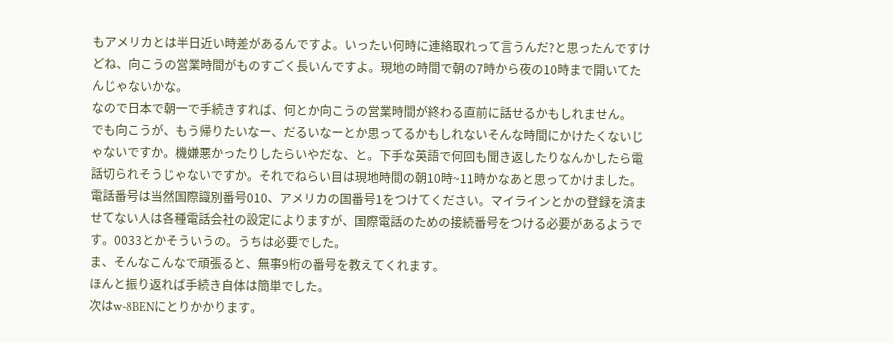もアメリカとは半日近い時差があるんですよ。いったい何時に連絡取れって言うんだ?と思ったんですけどね、向こうの営業時間がものすごく長いんですよ。現地の時間で朝の7時から夜の10時まで開いてたんじゃないかな。
なので日本で朝一で手続きすれば、何とか向こうの営業時間が終わる直前に話せるかもしれません。
でも向こうが、もう帰りたいなー、だるいなーとか思ってるかもしれないそんな時間にかけたくないじゃないですか。機嫌悪かったりしたらいやだな、と。下手な英語で何回も聞き返したりなんかしたら電話切られそうじゃないですか。それでねらい目は現地時間の朝10時~11時かなあと思ってかけました。
電話番号は当然国際識別番号010、アメリカの国番号1をつけてください。マイラインとかの登録を済ませてない人は各種電話会社の設定によりますが、国際電話のための接続番号をつける必要があるようです。0033とかそういうの。うちは必要でした。
ま、そんなこんなで頑張ると、無事9桁の番号を教えてくれます。
ほんと振り返れば手続き自体は簡単でした。
次はw-8BENにとりかかります。